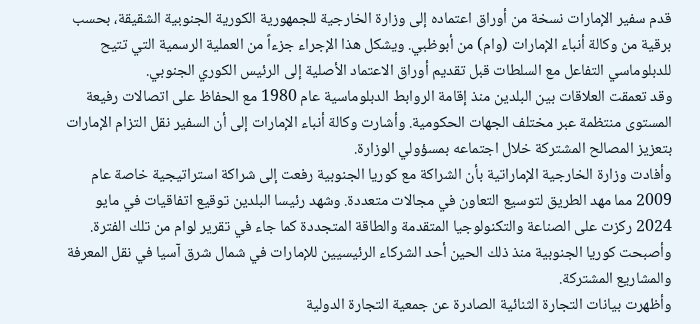قدم سفير الإمارات نسخة من أوراق اعتماده إلى وزارة الخارجية للجمهورية الكورية الجنوبية الشقيقة، بحسب برقية من وكالة أنباء الإمارات (وام) من أبوظبي. ويشكل هذا الإجراء جزءاً من العملية الرسمية التي تتيح للدبلوماسي التفاعل مع السلطات قبل تقديم أوراق الاعتماد الأصلية إلى الرئيس الكوري الجنوبي.
وقد تعمقت العلاقات بين البلدين منذ إقامة الروابط الدبلوماسية عام 1980 مع الحفاظ على اتصالات رفيعة المستوى منتظمة عبر مختلف الجهات الحكومية. وأشارت وكالة أنباء الإمارات إلى أن السفير نقل التزام الإمارات بتعزيز المصالح المشتركة خلال اجتماعه بمسؤولي الوزارة.
وأفادت وزارة الخارجية الإماراتية بأن الشراكة مع كوريا الجنوبية رفعت إلى شراكة استراتيجية خاصة عام 2009 مما مهد الطريق لتوسيع التعاون في مجالات متعددة. وشهد رئيسا البلدين توقيع اتفاقيات في مايو 2024 ركزت على الصناعة والتكنولوجيا المتقدمة والطاقة المتجددة كما جاء في تقرير لوام من تلك الفترة. وأصبحت كوريا الجنوبية منذ ذلك الحين أحد الشركاء الرئيسيين للإمارات في شمال شرق آسيا في نقل المعرفة والمشاريع المشتركة.
وأظهرت بيانات التجارة الثنائية الصادرة عن جمعية التجارة الدولية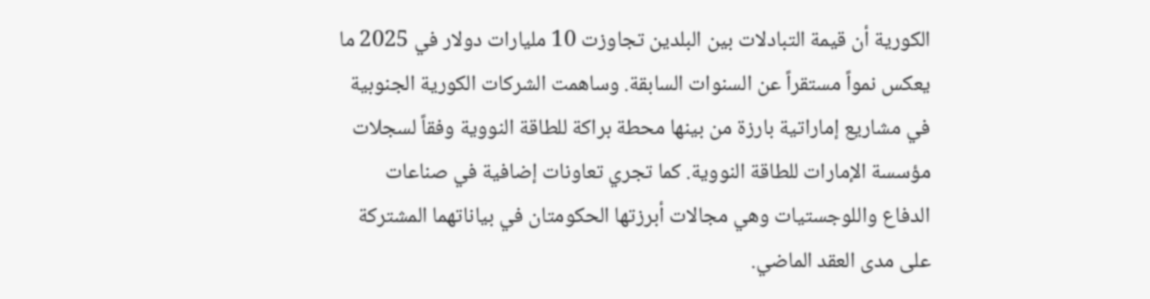الكورية أن قيمة التبادلات بين البلدين تجاوزت 10 مليارات دولار في 2025 ما يعكس نمواً مستقراً عن السنوات السابقة. وساهمت الشركات الكورية الجنوبية في مشاريع إماراتية بارزة من بينها محطة براكة للطاقة النووية وفقاً لسجلات مؤسسة الإمارات للطاقة النووية. كما تجري تعاونات إضافية في صناعات الدفاع واللوجستيات وهي مجالات أبرزتها الحكومتان في بياناتهما المشتركة على مدى العقد الماضي.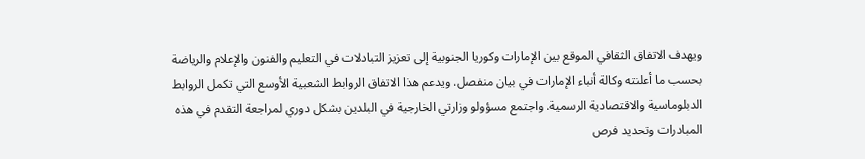ويهدف الاتفاق الثقافي الموقع بين الإمارات وكوريا الجنوبية إلى تعزيز التبادلات في التعليم والفنون والإعلام والرياضة بحسب ما أعلنته وكالة أنباء الإمارات في بيان منفصل. ويدعم هذا الاتفاق الروابط الشعبية الأوسع التي تكمل الروابط الدبلوماسية والاقتصادية الرسمية. واجتمع مسؤولو وزارتي الخارجية في البلدين بشكل دوري لمراجعة التقدم في هذه المبادرات وتحديد فرص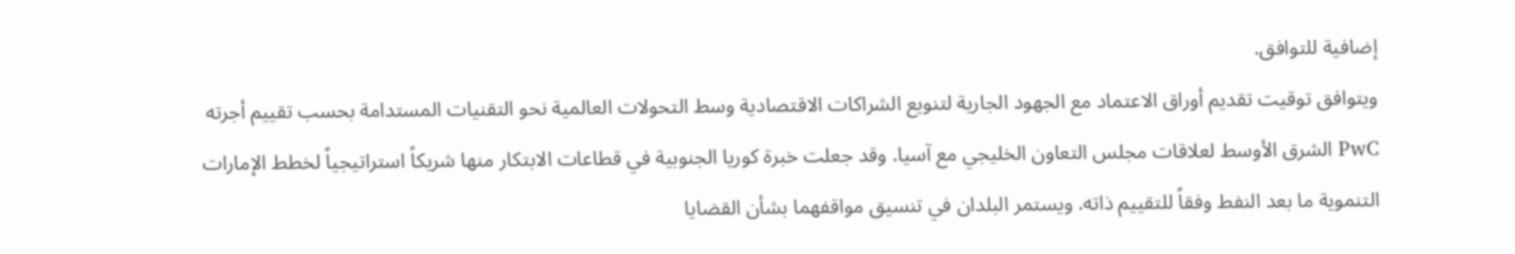إضافية للتوافق.
ويتوافق توقيت تقديم أوراق الاعتماد مع الجهود الجارية لتنويع الشراكات الاقتصادية وسط التحولات العالمية نحو التقنيات المستدامة بحسب تقييم أجرته PwC الشرق الأوسط لعلاقات مجلس التعاون الخليجي مع آسيا. وقد جعلت خبرة كوريا الجنوبية في قطاعات الابتكار منها شريكاً استراتيجياً لخطط الإمارات التنموية ما بعد النفط وفقاً للتقييم ذاته. ويستمر البلدان في تنسيق مواقفهما بشأن القضايا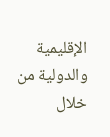الإقليمية والدولية من خلال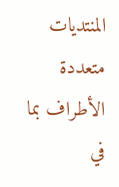المنتديات متعددة الأطراف بما في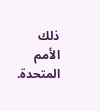ذلك الأمم المتحدة.